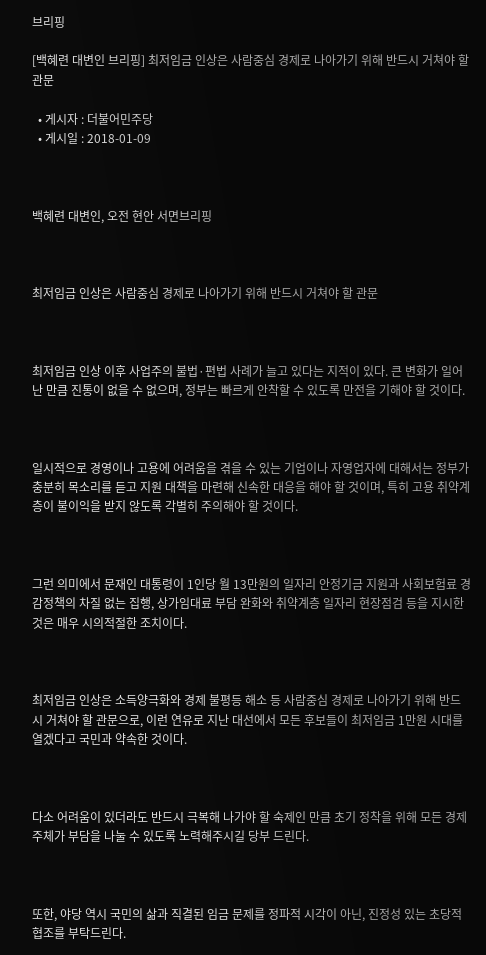브리핑

[백혜련 대변인 브리핑] 최저임금 인상은 사람중심 경제로 나아가기 위해 반드시 거쳐야 할 관문

  • 게시자 : 더불어민주당
  • 게시일 : 2018-01-09



백혜련 대변인, 오전 현안 서면브리핑



최저임금 인상은 사람중심 경제로 나아가기 위해 반드시 거쳐야 할 관문



최저임금 인상 이후 사업주의 불법·편법 사례가 늘고 있다는 지적이 있다. 큰 변화가 일어난 만큼 진통이 없을 수 없으며, 정부는 빠르게 안착할 수 있도록 만전을 기해야 할 것이다.



일시적으로 경영이나 고용에 어려움을 겪을 수 있는 기업이나 자영업자에 대해서는 정부가 충분히 목소리를 듣고 지원 대책을 마련해 신속한 대응을 해야 할 것이며, 특히 고용 취약계층이 불이익을 받지 않도록 각별히 주의해야 할 것이다.



그런 의미에서 문재인 대통령이 1인당 월 13만원의 일자리 안정기금 지원과 사회보험료 경감정책의 차질 없는 집행, 상가임대료 부담 완화와 취약계층 일자리 현장점검 등을 지시한 것은 매우 시의적절한 조치이다.



최저임금 인상은 소득양극화와 경제 불평등 해소 등 사람중심 경제로 나아가기 위해 반드시 거쳐야 할 관문으로, 이런 연유로 지난 대선에서 모든 후보들이 최저임금 1만원 시대를 열겠다고 국민과 약속한 것이다.



다소 어려움이 있더라도 반드시 극복해 나가야 할 숙제인 만큼 초기 정착을 위해 모든 경제 주체가 부담을 나눌 수 있도록 노력해주시길 당부 드린다.



또한, 야당 역시 국민의 삶과 직결된 임금 문제를 정파적 시각이 아닌, 진정성 있는 초당적 협조를 부탁드린다.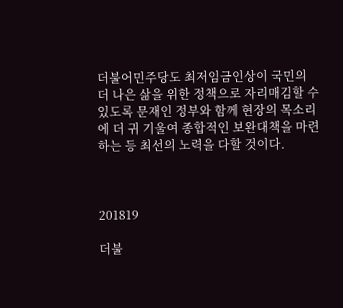더불어민주당도 최저임금인상이 국민의 더 나은 삶을 위한 정책으로 자리매김할 수 있도록 문재인 정부와 함께 현장의 목소리에 더 귀 기울여 종합적인 보완대책을 마련하는 등 최선의 노력을 다할 것이다.



201819

더불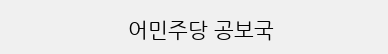어민주당 공보국